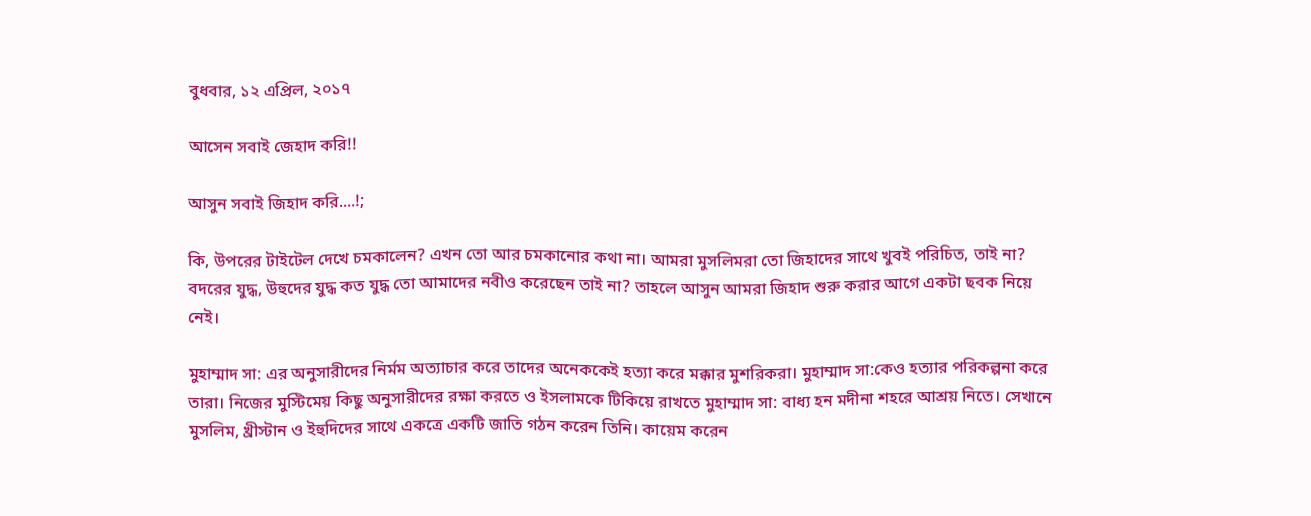বুধবার, ১২ এপ্রিল, ২০১৭

আসেন সবাই জেহাদ করি!!

আসুন সবাই জিহাদ করি....!;

কি, উপরের টাইটেল দেখে চমকালেন? এখন তো আর চমকানোর কথা না। আমরা মুসলিমরা তো জিহাদের সাথে খুবই পরিচিত, তাই না? বদরের যুদ্ধ, উহুদের যুদ্ধ কত যুদ্ধ তো আমাদের নবীও করেছেন তাই না? তাহলে আসুন আমরা জিহাদ শুরু করার আগে একটা ছবক নিয়ে নেই।

মুহাম্মাদ সা: এর অনুসারীদের নির্মম অত্যাচার করে তাদের অনেককেই হত্যা করে মক্কার মুশরিকরা। মুহাম্মাদ সা:কেও হত্যার পরিকল্পনা করে তারা। নিজের মুস্টিমেয় কিছু অনুসারীদের রক্ষা করতে ও ইসলামকে টিকিয়ে রাখতে মুহাম্মাদ সা: বাধ্য হন মদীনা শহরে আশ্রয় নিতে। সেখানে মুসলিম, খ্রীস্টান ও ইহুদিদের সাথে একত্রে একটি জাতি গঠন করেন তিনি। কায়েম করেন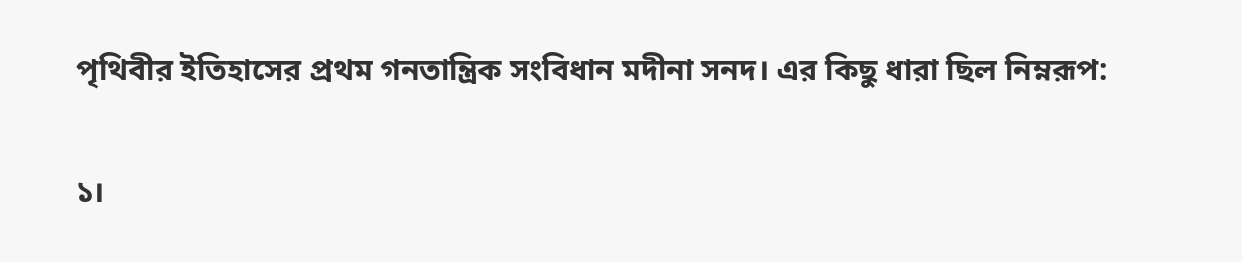পৃথিবীর ইতিহাসের প্রথম গনতান্ত্রিক সংবিধান মদীনা সনদ। এর কিছু ধারা ছিল নিম্নরূপ:

১।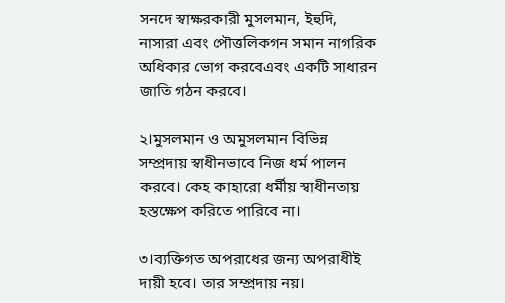সনদে স্বাক্ষরকারী মুসলমান, ইহুদি, নাসারা এবং পৌত্তলিকগন সমান নাগরিক অধিকার ভোগ করবেএবং একটি সাধারন জাতি গঠন করবে।

২।মুসলমান ও অমুসলমান বিভিন্ন সম্প্রদায় স্বাধীনভাবে নিজ ধর্ম পালন করবে। কেহ কাহারো ধর্মীয় স্বাধীনতায় হস্তক্ষেপ করিতে পারিবে না।

৩।ব্যক্তিগত অপরাধের জন্য অপরাধীই দায়ী হবে। তার সম্প্রদায় নয়।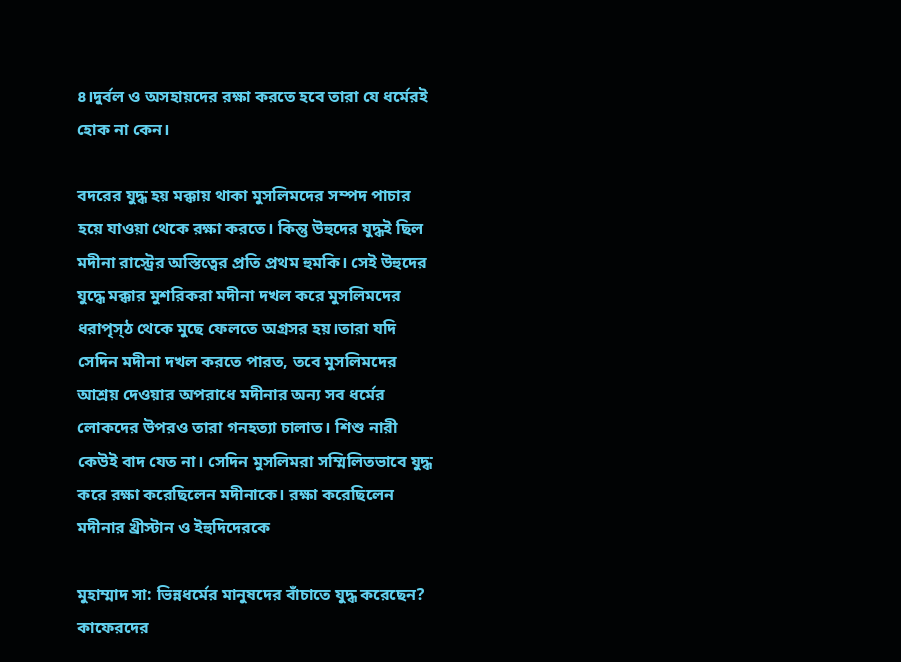৪।দুর্বল ও অসহায়দের রক্ষা করতে হবে তারা যে ধর্মেরই হোক না কেন।

বদরের যুদ্ধ হয় মক্কায় থাকা মুসলিমদের সম্পদ পাচার হয়ে যাওয়া থেকে রক্ষা করতে। কিন্তু উহুদের যুদ্ধই ছিল মদীনা রাস্ট্রের অস্তিত্বের প্রতি প্রথম হুমকি। সেই উহুদের যুদ্ধে মক্কার মুশরিকরা মদীনা দখল করে মুসলিমদের ধরাপৃস্ঠ থেকে মুছে ফেলতে অগ্রসর হয়।তারা যদি সেদিন মদীনা দখল করতে পারত, তবে মুসলিমদের আশ্রয় দেওয়ার অপরাধে মদীনার অন্য সব ধর্মের লোকদের উপরও তারা গনহত্যা চালাত। শিশু নারী কেউই বাদ যেত না। সেদিন মুসলিমরা সম্মিলিতভাবে যুদ্ধ করে রক্ষা করেছিলেন মদীনাকে। রক্ষা করেছিলেন মদীনার খ্রীস্টান ও ইহুদিদেরকে

মুহাম্মাদ সা: ভিন্নধর্মের মানুষদের বাঁচাতে যুদ্ধ করেছেন? কাফেরদের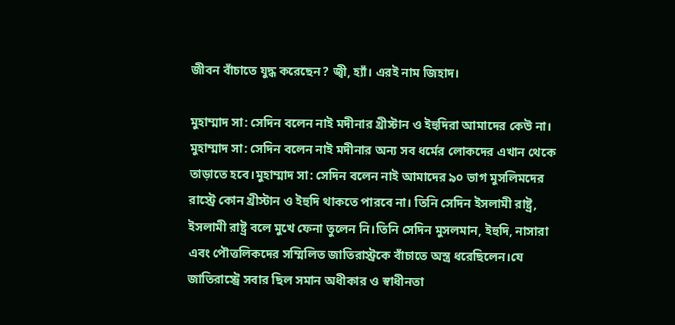জীবন বাঁচাতে যুদ্ধ করেছেন? জ্বী, হ্যাঁ। এরই নাম জিহাদ।

মুহাম্মাদ সা: সেদিন বলেন নাই মদীনার খ্রীস্টান ও ইহুদিরা আমাদের কেউ না। মুহাম্মাদ সা: সেদিন বলেন নাই মদীনার অন্য সব ধর্মের লোকদের এখান থেকে তাড়াতে হবে।মুহাম্মাদ সা: সেদিন বলেন নাই আমাদের ৯০ ভাগ মুসলিমদের রাস্ট্রে কোন খ্রীস্টান ও ইহুদি থাকতে পারবে না। তিনি সেদিন ইসলামী রাষ্ট্র, ইসলামী রাষ্ট্র বলে মুখে ফেনা তুলেন নি।তিনি সেদিন মুসলমান, ইহুদি, নাসারা এবং পৌত্তলিকদের সম্মিলিত জাতিরাস্ট্রকে বাঁচাতে অস্ত্র ধরেছিলেন।যে জাতিরাস্ট্রে সবার ছিল সমান অধীকার ও স্বাধীনতা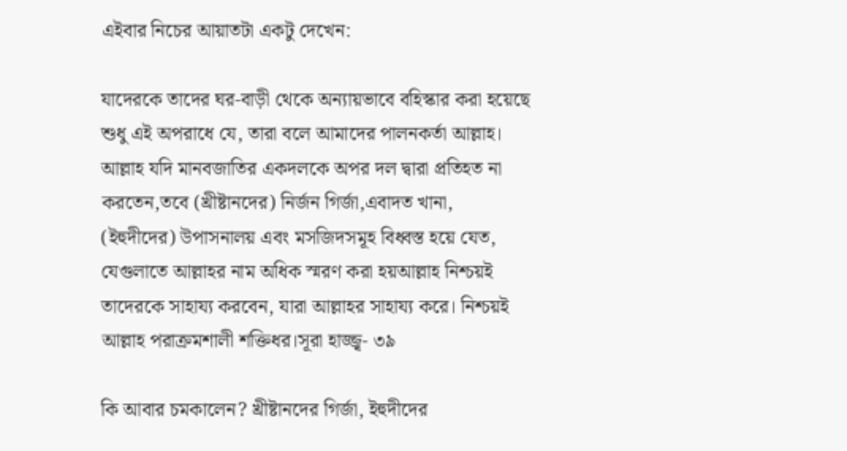এইবার নিচের আয়াতটা একটু দেখেন:

যাদেরকে তাদের ঘর-বাড়ী থেকে অন্যায়ভাবে বহিস্কার করা হয়েছে শুধু এই অপরাধে যে, তারা বলে আমাদের পালনকর্তা আল্লাহ। আল্লাহ যদি মানবজাতির একদলকে অপর দল দ্বারা প্রতিহত না করতেন,তবে (খ্রীষ্টানদের) নির্জন গির্জা,এবাদত খানা, (ইহুদীদের) উপাসনালয় এবং মসজিদসমূহ বিধ্বস্ত হয়ে যেত, যেগুলাতে আল্লাহর নাম অধিক স্মরণ করা হয়আল্লাহ নিশ্চয়ই তাদেরকে সাহায্য করবেন, যারা আল্লাহর সাহায্য করে। নিশ্চয়ই আল্লাহ পরাক্রমশালী শক্তিধর।সূরা হাজ্জ্ব- ৩৯

কি আবার চমকালেন? খ্রীষ্টানদের গির্জা, ইহুদীদের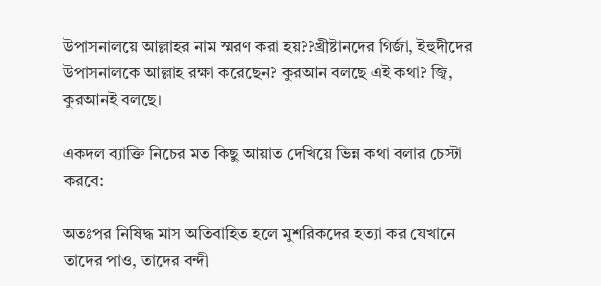উপাসনালয়ে আল্লাহর নাম স্মরণ করা হয়??খ্রীষ্টানদের গির্জা, ইহুদীদের উপাসনালকে আল্লাহ রক্ষা করেছেন? কুরআন বলছে এই কথা? জ্বি, কুরআনই বলছে।

একদল ব্যাক্তি নিচের মত কিছু আয়াত দেখিয়ে ভিন্ন কথা বলার চেস্টা করবে:

অতঃপর নিষিদ্ধ মাস অতিবাহিত হলে মুশরিকদের হত্যা কর যেখানে তাদের পাও, তাদের বন্দী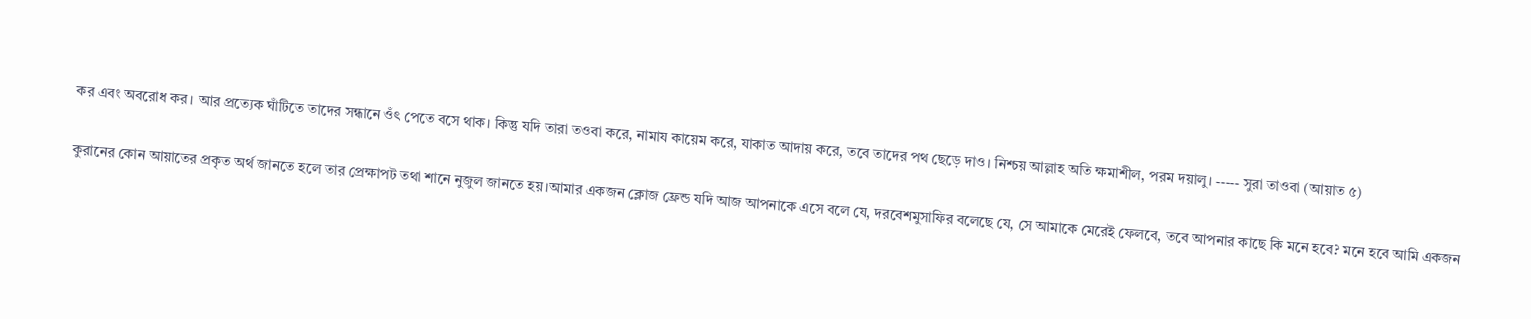কর এবং অবরোধ কর। আর প্রত্যেক ঘাঁটিতে তাদের সন্ধানে ওঁৎ পেতে বসে থাক। কিন্তু যদি তারা তওবা করে, নামায কায়েম করে, যাকাত আদায় করে, তবে তাদের পথ ছেড়ে দাও। নিশ্চয় আল্লাহ অতি ক্ষমাশীল, পরম দয়ালু। ----- সুরা তাওবা (আয়াত ৫)

কুরানের কোন আয়াতের প্রকৃত অর্থ জানতে হলে তার প্রেক্ষাপট তথা শানে নুজুল জানতে হয়।আমার একজন ক্লোজ ফ্রেন্ড যদি আজ আপনাকে এসে বলে যে, দরবেশমুসাফির বলেছে যে, সে আমাকে মেরেই ফেলবে, তবে আপনার কাছে কি মনে হবে? মনে হবে আমি একজন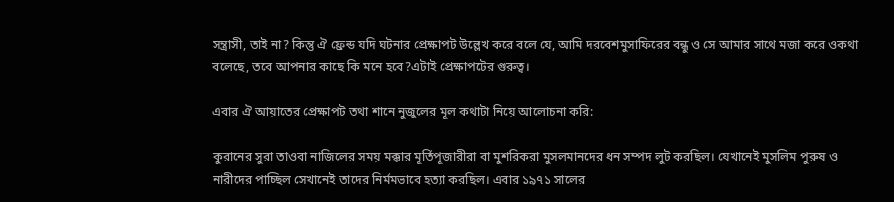সন্ত্রাসী, তাই না? কিন্তু ঐ ফ্রেন্ড যদি ঘটনার প্রেক্ষাপট উল্লেখ করে বলে যে, আমি দরবেশমুসাফিরের বন্ধু ও সে আমার সাথে মজা করে ওকথা বলেছে, তবে আপনার কাছে কি মনে হবে?এটাই প্রেক্ষাপটের গুরুত্ব।

এবার ঐ আয়াতের প্রেক্ষাপট তথা শানে নুজুলের মূল কথাটা নিয়ে আলোচনা করি:

কুরানের সুরা তাওবা নাজিলের সময় মক্কার মূর্তিপূজারীরা বা মুশরিকরা মুসলমানদের ধন সম্পদ লুট করছিল। যেখানেই মুসলিম পুরুষ ও নারীদের পাচ্ছিল সেখানেই তাদের নির্মমভাবে হত্যা করছিল। এবার ১৯৭১ সালের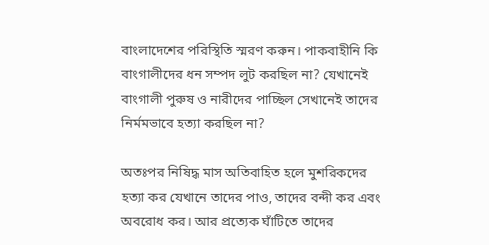বাংলাদেশের পরিস্থিতি স্মরণ করুন। পাকবাহীনি কি বাংগালীদের ধন সম্পদ লুট করছিল না? যেখানেই বাংগালী পুরুষ ও নারীদের পাচ্ছিল সেখানেই তাদের নির্মমভাবে হত্যা করছিল না?

অতঃপর নিষিদ্ধ মাস অতিবাহিত হলে মুশরিকদের হত্যা কর যেখানে তাদের পাও, তাদের বন্দী কর এবং অবরোধ কর। আর প্রত্যেক ঘাঁটিতে তাদের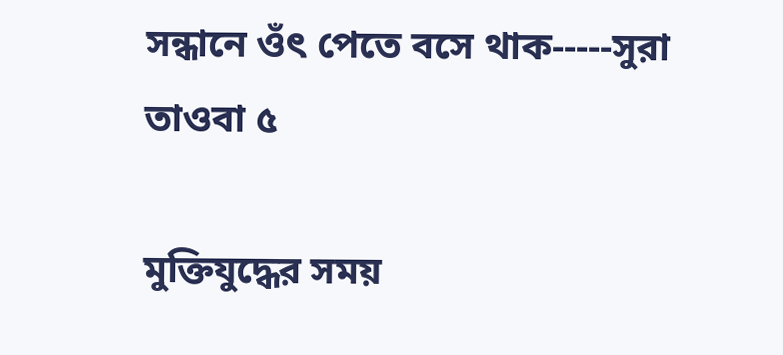সন্ধানে ওঁৎ পেতে বসে থাক-----সুরা তাওবা ৫

মুক্তিযুদ্ধের সময়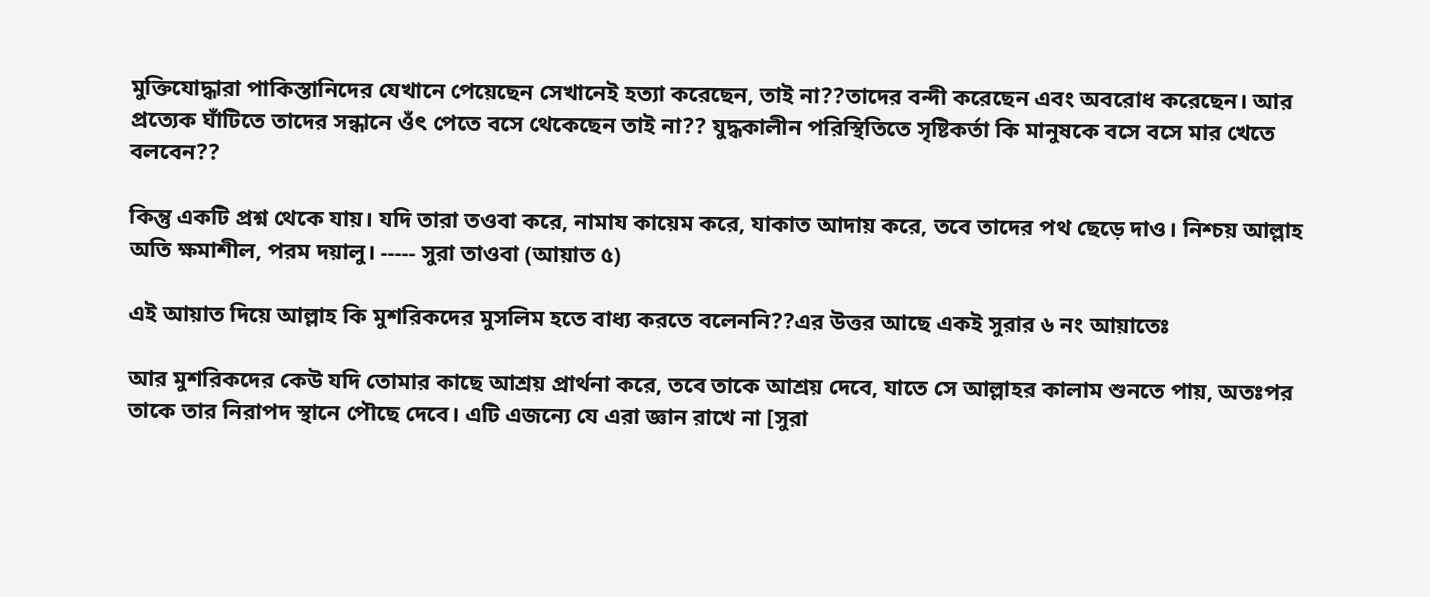মুক্তিযোদ্ধারা পাকিস্তানিদের যেখানে পেয়েছেন সেখানেই হত্যা করেছেন, তাই না??তাদের বন্দী করেছেন এবং অবরোধ করেছেন। আর প্রত্যেক ঘাঁটিতে তাদের সন্ধানে ওঁৎ পেতে বসে থেকেছেন তাই না?? যুদ্ধকালীন পরিস্থিতিতে সৃষ্টিকর্তা কি মানুষকে বসে বসে মার খেতে বলবেন??

কিন্তু একটি প্রশ্ন থেকে যায়। যদি তারা তওবা করে, নামায কায়েম করে, যাকাত আদায় করে, তবে তাদের পথ ছেড়ে দাও। নিশ্চয় আল্লাহ অতি ক্ষমাশীল, পরম দয়ালু। ----- সুরা তাওবা (আয়াত ৫)

এই আয়াত দিয়ে আল্লাহ কি মুশরিকদের মুসলিম হতে বাধ্য করতে বলেননি??এর উত্তর আছে একই সুরার ৬ নং আয়াতেঃ

আর মুশরিকদের কেউ যদি তোমার কাছে আশ্রয় প্রার্থনা করে, তবে তাকে আশ্রয় দেবে, যাতে সে আল্লাহর কালাম শুনতে পায়, অতঃপর তাকে তার নিরাপদ স্থানে পৌছে দেবে। এটি এজন্যে যে এরা জ্ঞান রাখে না [সুরা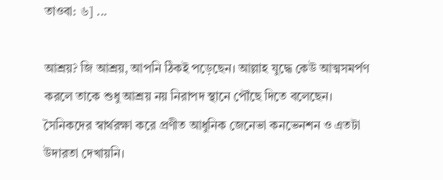তাওবা: ৬] ...

আশ্রয়? জি আশ্রয়, আপনি ঠিকই পড়েছেন। আল্লাহ যুদ্ধে কেউ আত্মসমর্পণ করলে তাকে শুধু আশ্রয় নয় নিরাপদ স্থানে পৌঁছে দিতে বলেছেন। সৈনিকদের স্বার্থরক্ষা করে প্রণীত আধুনিক জেনেভা কনভেনশন ও এতটা উদারতা দেখায়নি।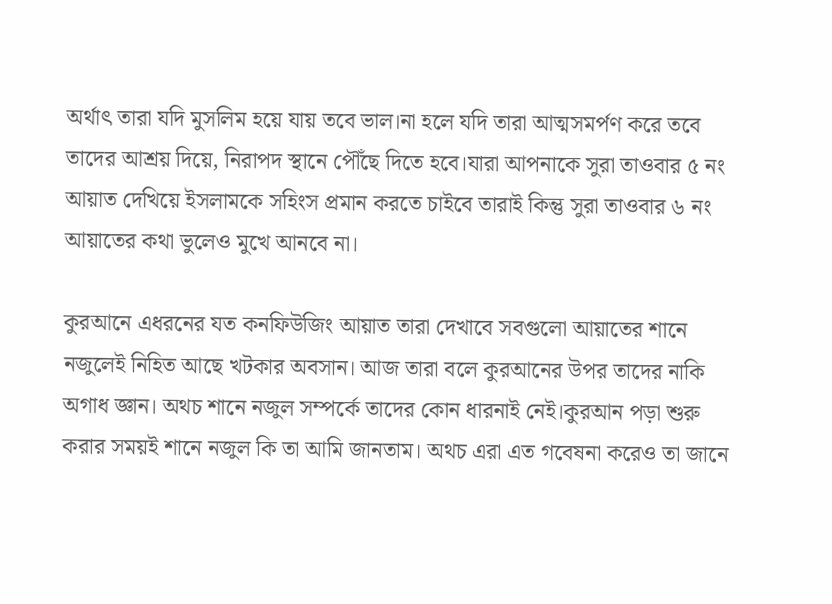অর্থাৎ তারা যদি মুসলিম হয়ে যায় তবে ভাল।না হলে যদি তারা আত্মসমর্পণ করে তবে তাদের আশ্রয় দিয়ে, নিরাপদ স্থানে পৌঁছে দিতে হবে।যারা আপনাকে সুরা তাওবার ৫ নং আয়াত দেখিয়ে ইসলামকে সহিংস প্রমান করতে চাইবে তারাই কিন্তু সুরা তাওবার ৬ নং আয়াতের কথা ভুলেও মুখে আনবে না।

কুরআনে এধরনের যত কনফিউজিং আয়াত তারা দেখাবে সবগুলো আয়াতের শানে নজুলেই নিহিত আছে খটকার অবসান। আজ তারা বলে কুরআনের উপর তাদের নাকি অগাধ জ্ঞান। অথচ শানে নজুল সম্পর্কে তাদের কোন ধারনাই নেই।কুরআন পড়া শুরু করার সময়ই শানে নজুল কি তা আমি জানতাম। অথচ এরা এত গবেষনা করেও তা জানে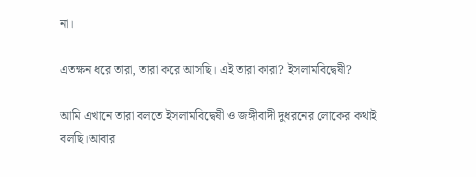না।

এতক্ষন ধরে তারা, তারা করে আসছি। এই তারা কারা? ইসলামবিদ্বেষী?

আমি এখানে তারা বলতে ইসলামবিদ্বেষী ও জঙ্গীবাদী দুধরনের লোকের কথাই বলছি।আবার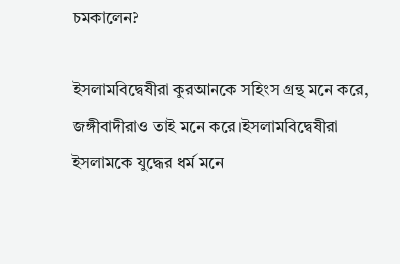চমকালেন?

ইসলামবিদ্বেষীরা কুরআনকে সহিংস গ্রন্থ মনে করে, জঙ্গীবাদীরাও তাই মনে করে।ইসলামবিদ্বেষীরা ইসলামকে যুদ্ধের ধর্ম মনে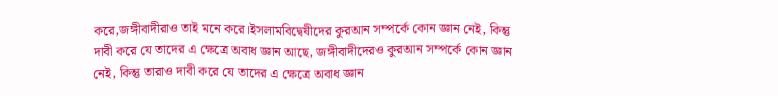করে,জঙ্গীবাদীরাও তাই মনে করে।ইসলামবিদ্বেষীদের কুরআন সম্পর্কে কোন জ্ঞান নেই, কিন্তু দাবী করে যে তাদের এ ক্ষেত্রে অবাধ জ্ঞান আছে, জঙ্গীবাদীদেরও কুরআন সম্পর্কে কোন জ্ঞান নেই, কিন্তু তারাও দাবী করে যে তাদের এ ক্ষেত্রে অবাধ জ্ঞান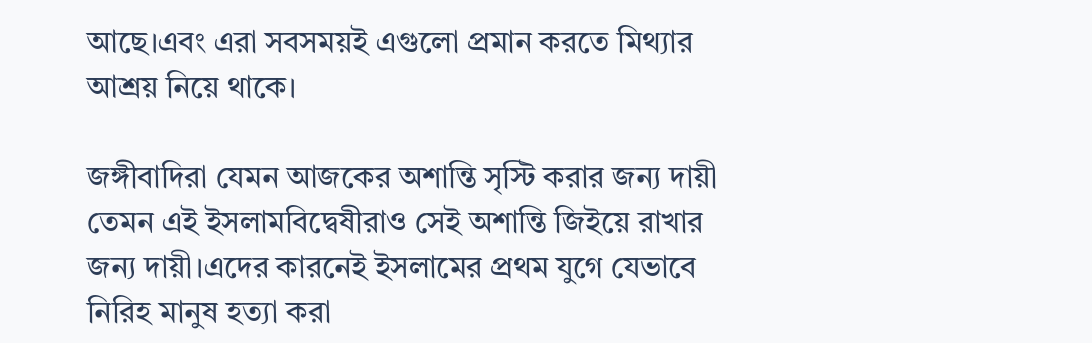আছে।এবং এরা সবসময়ই এগুলো প্রমান করতে মিথ্যার আশ্রয় নিয়ে থাকে।

জঙ্গীবাদিরা যেমন আজকের অশান্তি সৃস্টি করার জন্য দায়ী তেমন এই ইসলামবিদ্বেষীরাও সেই অশান্তি জিইয়ে রাখার জন্য দায়ী।এদের কারনেই ইসলামের প্রথম যুগে যেভাবে নিরিহ মানুষ হত্যা করা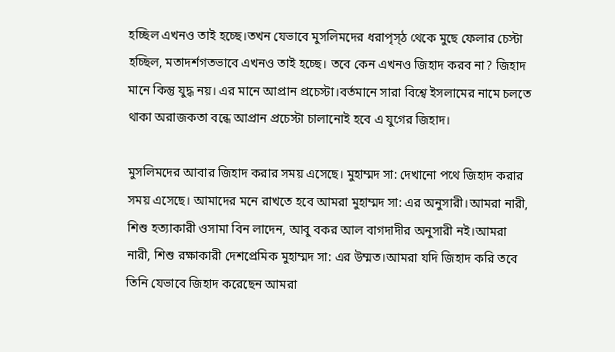হচ্ছিল এখনও তাই হচ্ছে।তখন যেভাবে মুসলিমদের ধরাপৃস্ঠ থেকে মুছে ফেলার চেস্টা হচ্ছিল, মতাদর্শগতভাবে এখনও তাই হচ্ছে। তবে কেন এখনও জিহাদ করব না? জিহাদ মানে কিন্তু যুদ্ধ নয়। এর মানে আপ্রান প্রচেস্টা।বর্তমানে সারা বিশ্বে ইসলামের নামে চলতে থাকা অরাজকতা বন্ধে আপ্রান প্রচেস্টা চালানোই হবে এ যুগের জিহাদ।

মুসলিমদের আবার জিহাদ করার সময় এসেছে। মুহাম্মদ সা: দেখানো পথে জিহাদ করার সময় এসেছে। আমাদের মনে রাখতে হবে আমরা মুহাম্মদ সা: এর অনুসারী।আমরা নারী, শিশু হত্যাকারী ওসামা বিন লাদেন, আবু বকর আল বাগদাদীর অনুসারী নই।আমরা নারী, শিশু রক্ষাকারী দেশপ্রেমিক মুহাম্মদ সা: এর উম্মত।আমরা যদি জিহাদ করি তবে তিনি যেভাবে জিহাদ করেছেন আমরা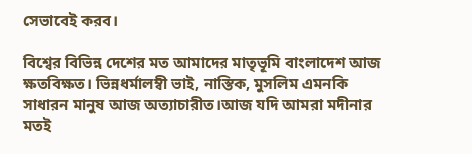সেভাবেই করব।

বিশ্বের বিভিন্ন দেশের মত আমাদের মাতৃভূমি বাংলাদেশ আজ ক্ষতবিক্ষত। ভিন্নধর্মালম্বী ভাই, নাস্তিক, মুসলিম এমনকি সাধারন মানুষ আজ অত্যাচারীত।আজ যদি আমরা মদীনার মতই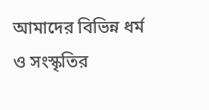আমাদের বিভিন্ন ধর্ম ও সংস্কৃতির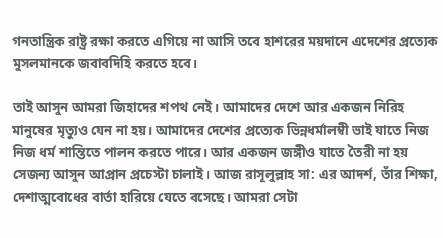গনতান্ত্রিক রাষ্ট্র রক্ষা করতে এগিয়ে না আসি তবে হাশরের ময়দানে এদেশের প্রত্যেক মুসলমানকে জবাবদিহি করতে হবে।

তাই আসুন আমরা জিহাদের শপথ নেই। আমাদের দেশে আর একজন নিরিহ মানুষের মৃত্যুও যেন না হয়। আমাদের দেশের প্রত্যেক ভিন্নধর্মালম্বী ভাই যাতে নিজ নিজ ধর্ম শান্তিতে পালন করতে পারে। আর একজন জঙ্গীও যাতে তৈরী না হয় সেজন্য আসুন আপ্রান প্রচেস্টা চালাই। আজ রাসূলুল্লাহ সা: এর আদর্শ, তাঁর শিক্ষা, দেশাত্মবোধের বার্তা হারিয়ে যেতে বসেছে। আমরা সেটা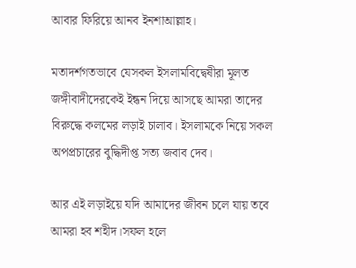আবার ফিরিয়ে আনব ইনশাআল্লাহ।

মতাদর্শগতভাবে যেসকল ইসলামবিদ্বেষীরা মূলত জঙ্গীবাদীদেরকেই ইন্ধন দিয়ে আসছে আমরা তাদের বিরুদ্ধে কলমের লড়াই চালাব। ইসলামকে নিয়ে সকল অপপ্রচারের বুদ্ধিদীপ্ত সত্য জবাব দেব।

আর এই লড়াইয়ে যদি আমাদের জীবন চলে যায় তবে আমরা হব শহীদ।সফল হলে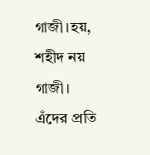গাজী।হয়, শহীদ নয় গাজী। এঁদের প্রতি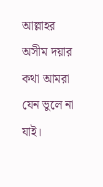আল্লাহর অসীম দয়ার কথা আমরা যেন ভুলে না যাই।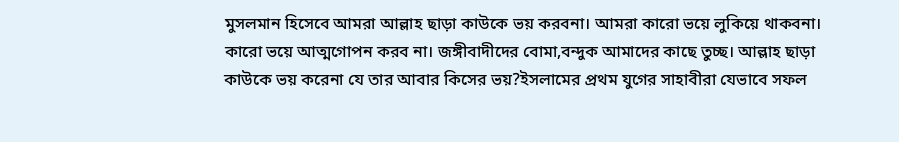মুসলমান হিসেবে আমরা আল্লাহ ছাড়া কাউকে ভয় করবনা। আমরা কারো ভয়ে লুকিয়ে থাকবনা। কারো ভয়ে আত্মগোপন করব না। জঙ্গীবাদীদের বোমা,বন্দুক আমাদের কাছে তুচ্ছ। আল্লাহ ছাড়া কাউকে ভয় করেনা যে তার আবার কিসের ভয়?ইসলামের প্রথম যুগের সাহাবীরা যেভাবে সফল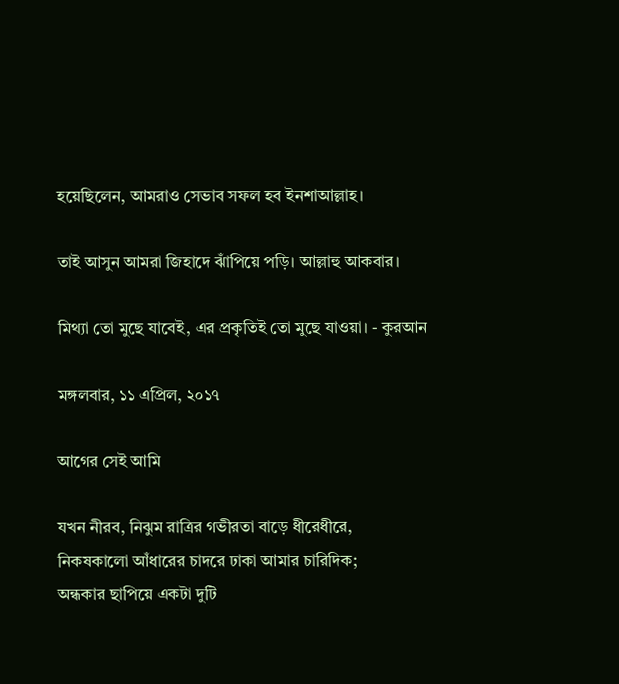হয়েছিলেন, আমরাও সেভাব সফল হব ইনশাআল্লাহ।

তাই আসুন আমরা জিহাদে ঝাঁপিয়ে পড়ি। আল্লাহু আকবার।

মিথ্যা তো মুছে যাবেই, এর প্রকৃতিই তো মুছে যাওয়া। - কুরআন

মঙ্গলবার, ১১ এপ্রিল, ২০১৭

আগের সেই আমি

যখন নীরব, নিঝুম রাত্রির গভীরতা বাড়ে ধীরেধীরে,
নিকষকালো আঁধারের চাদরে ঢাকা আমার চারিদিক;
অন্ধকার ছাপিয়ে একটা দুটি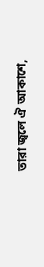তারা জ্বলে ঐ আকাশে,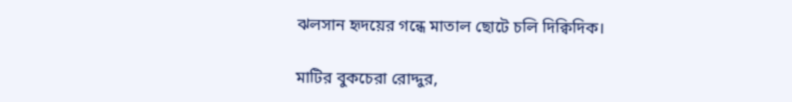ঝলসান হৃদয়ের গন্ধে মাতাল ছোটে চলি দিক্বিদিক।

মাটির বুকচেরা রোদ্দুর,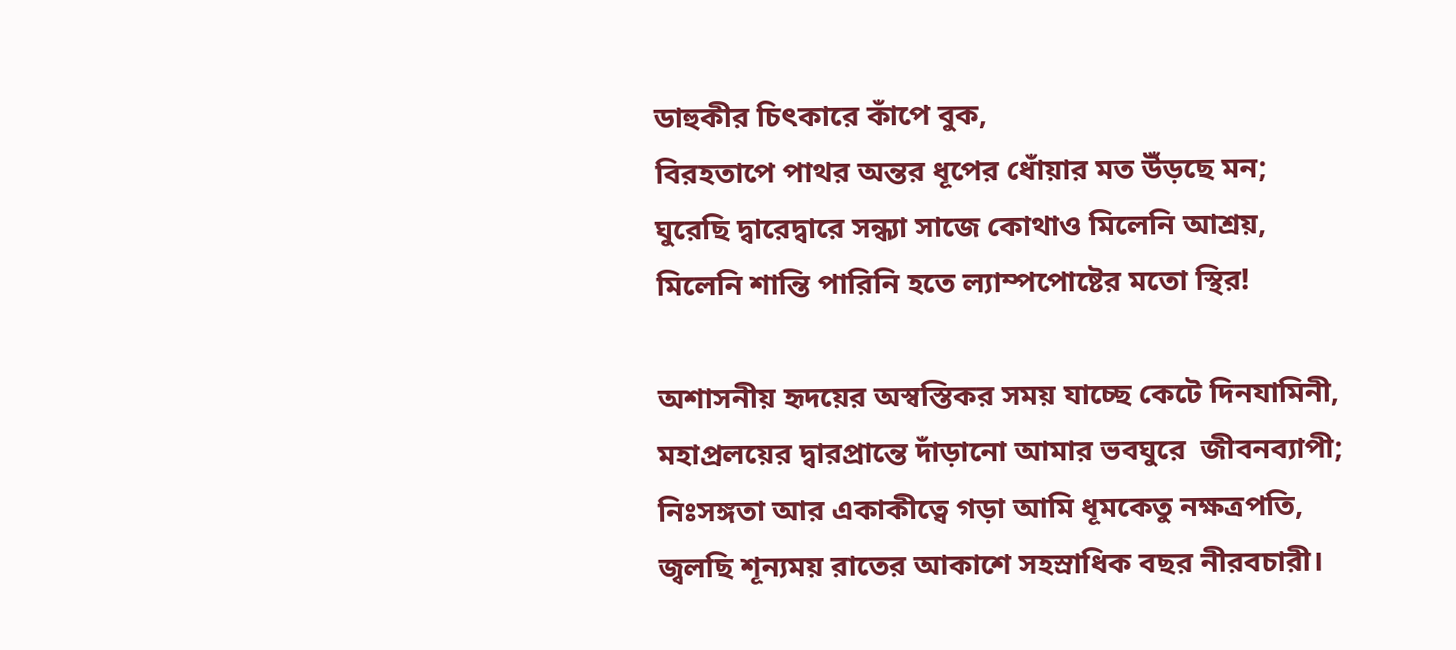ডাহুকীর চিৎকারে কাঁপে বুক,
বিরহতাপে পাথর অন্তর ধূপের ধোঁয়ার মত উঁড়ছে মন;
ঘুরেছি দ্বারেদ্বারে সন্ধ্যা সাজে কোথাও মিলেনি আশ্রয়,
মিলেনি শান্তি পারিনি হতে ল্যাম্পপোষ্টের মতো স্থির!

অশাসনীয় হৃদয়ের অস্বস্তিকর সময় যাচ্ছে কেটে দিনযামিনী,
মহাপ্রলয়ের দ্বারপ্রান্তে দাঁড়ানো আমার ভবঘুরে  জীবনব্যাপী;
নিঃসঙ্গতা আর একাকীত্বে গড়া আমি ধূমকেতু নক্ষত্রপতি,
জ্বলছি শূন্যময় রাতের আকাশে সহস্রাধিক বছর নীরবচারী।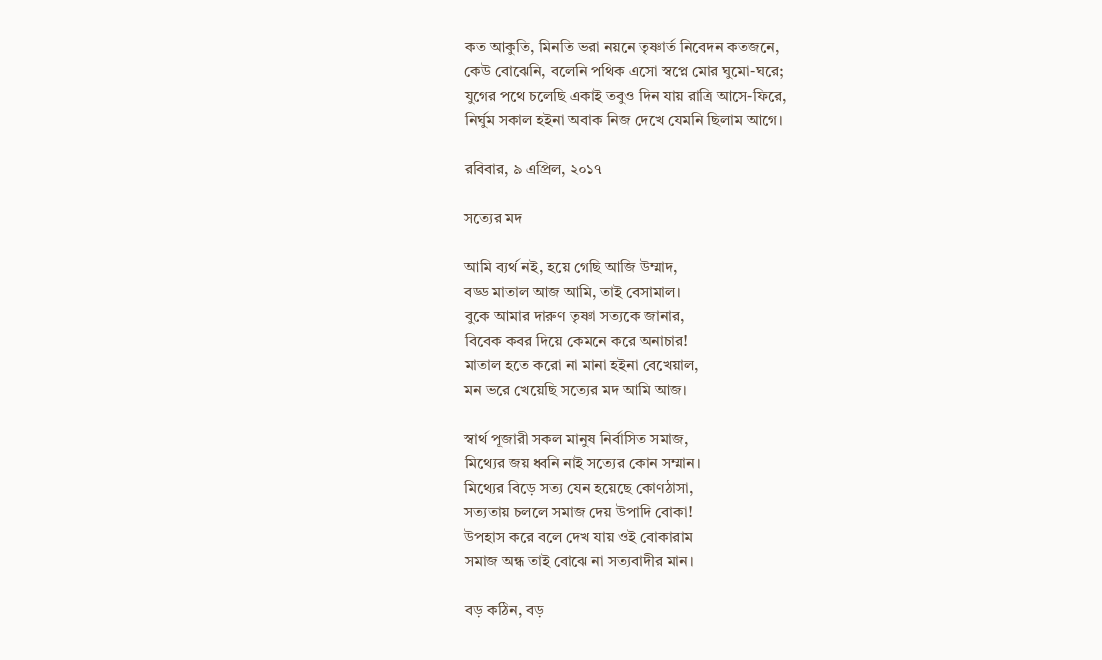কত আকুতি, মিনতি ভরা নয়নে তৃষ্ণার্ত নিবেদন কতজনে,
কেউ বোঝেনি, বলেনি পথিক এসো স্বপ্নে মোর ঘুমো-ঘরে;
যুগের পথে চলেছি একাই তবুও দিন যায় রাত্রি আসে-ফিরে,
নির্ঘুম সকাল হইনা অবাক নিজ দেখে যেমনি ছিলাম আগে।

রবিবার, ৯ এপ্রিল, ২০১৭

সত্যের মদ

আমি ব্যর্থ নই, হয়ে গেছি আজি উম্মাদ,
বড্ড মাতাল আজ আমি, তাই বেসামাল।
বুকে আমার দারুণ তৃষ্ণা সত্যকে জানার,
বিবেক কবর দিয়ে কেমনে করে অনাচার!
মাতাল হতে করো না মানা হইনা বেখেয়াল,
মন ভরে খেয়েছি সত্যের মদ আমি আজ।

স্বার্থ পূজারী সকল মানুষ নির্বাসিত সমাজ,
মিথ্যের জয় ধ্বনি নাই সত্যের কোন সম্মান।
মিথ্যের বিড়ে সত্য যেন হয়েছে কোণঠাসা,
সত্যতায় চললে সমাজ দেয় উপাদি বোকা!
উপহাস করে বলে দেখ যায় ওই বোকারাম
সমাজ অন্ধ তাই বোঝে না সত্যবাদীর মান।

বড় কঠিন, বড়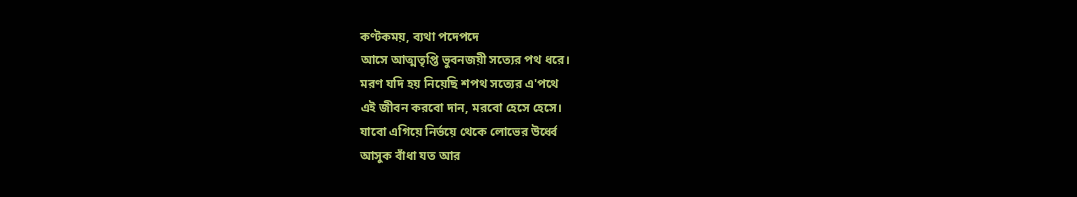কণ্টকময়, ব্যথা পদেপদে
আসে আত্মতৃপ্তি ভুবনজয়ী সত্যের পথ ধরে।
মরণ যদি হয় নিয়েছি শপথ সত্যের এ'পথে
এই জীবন করবো দান, মরবো হেসে হেসে।
যাবো এগিয়ে নির্ভয়ে থেকে লোভের উর্ধ্বে
আসুক বাঁধা যত আর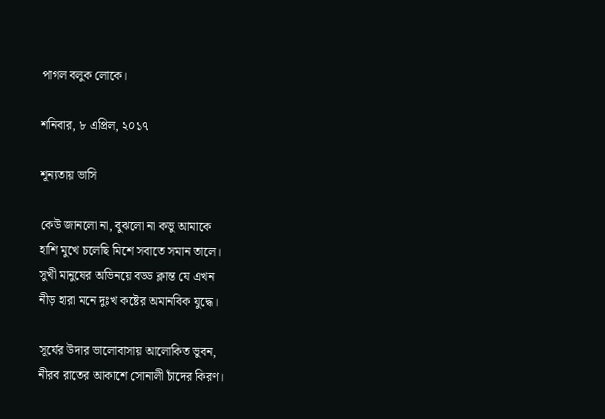পাগল বলুক লোকে।

শনিবার, ৮ এপ্রিল, ২০১৭

শূন্যতায় ভাসি

কেউ জানলো না, বুঝলো না কভু আমাকে
হাশি মুখে চলেছি মিশে সবাতে সমান তালে।
সুখী মানুষের অভিনয়ে বড্ড ক্লান্ত যে এখন
নীড় হারা মনে দুঃখ কষ্টের অমানবিক যুদ্ধে।

সূর্যের উদার ভালোবাসায় আলোকিত ভুবন,
নীরব রাতের আকাশে সোনালী চাঁদের কিরণ।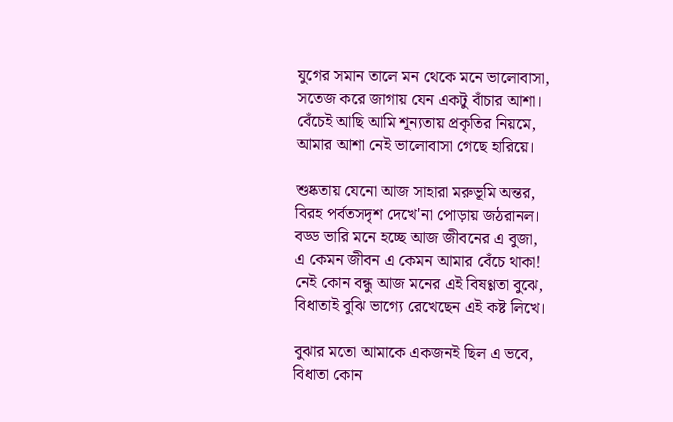যুগের সমান তালে মন থেকে মনে ভালোবাসা,
সতেজ করে জাগায় যেন একটু বাঁচার আশা।
বেঁচেই আছি আমি শূন্যতায় প্রকৃতির নিয়মে,
আমার আশা নেই ভালোবাসা গেছে হারিয়ে।

শুষ্কতায় যেনো আজ সাহারা মরুভূমি অন্তর,
বিরহ পর্বতসদৃশ দেখে'না পোড়ায় জঠরানল।
বড্ড ভারি মনে হচ্ছে আজ জীবনের এ বুজা,
এ কেমন জীবন এ কেমন আমার বেঁচে থাকা!
নেই কোন বন্ধু আজ মনের এই বিষণ্ণতা বুঝে,
বিধাতাই বুঝি ভাগ্যে রেখেছেন এই কষ্ট লিখে।

বুঝার মতো আমাকে একজনই ছিল এ ভবে,
বিধাতা কোন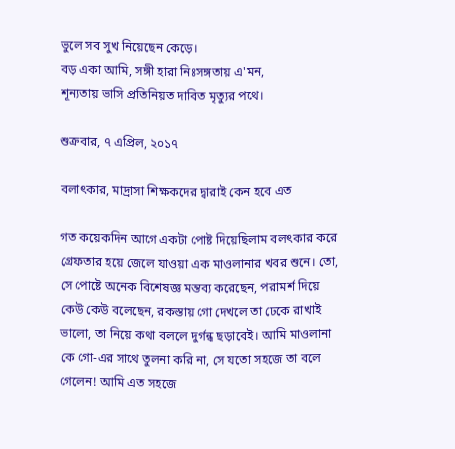ভুলে সব সুখ নিয়েছেন কেড়ে।
বড় একা আমি, সঙ্গী হারা নিঃসঙ্গতায় এ'মন,
শূন্যতায় ভাসি প্রতিনিয়ত দাবিত মৃত্যুর পথে।

শুক্রবার, ৭ এপ্রিল, ২০১৭

বলাৎকার, মাদ্রাসা শিক্ষকদের দ্বারাই কেন হবে এত

গত কয়েকদিন আগে একটা পোষ্ট দিয়েছিলাম বলৎকার করে গ্রেফতার হয়ে জেলে যাওয়া এক মাওলানার খবর শুনে। তো, সে পোষ্টে অনেক বিশেষজ্ঞ মন্তব্য করেছেন, পরামর্শ দিয়ে কেউ কেউ বলেছেন, রকস্তায় গো দেখলে তা ঢেকে রাখাই ভালো, তা নিয়ে কথা বললে দুর্গন্ধ ছড়াবেই। আমি মাওলানা কে গো-এর সাথে তুলনা করি না, সে যতো সহজে তা বলে গেলেন! আমি এত সহজে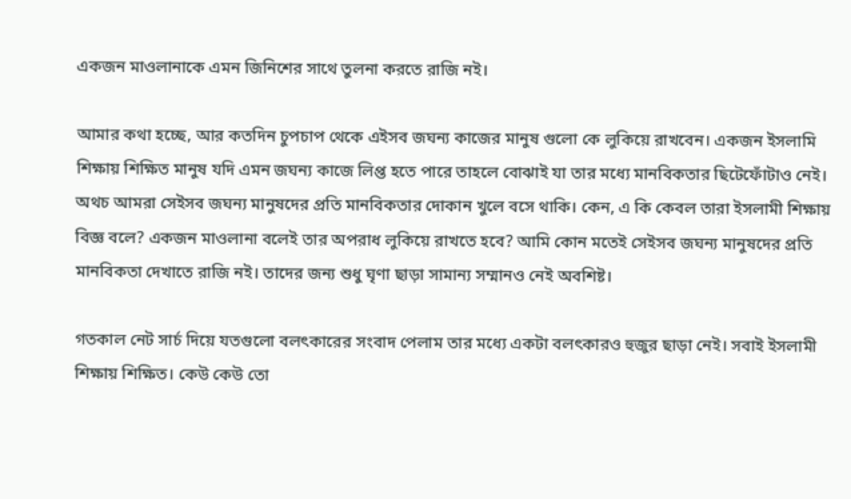একজন মাওলানাকে এমন জিনিশের সাথে তুলনা করতে রাজি নই।

আমার কথা হচ্ছে, আর কতদিন চুপচাপ থেকে এইসব জঘন্য কাজের মানুষ গুলো কে লুকিয়ে রাখবেন। একজন ইসলামি শিক্ষায় শিক্ষিত মানুষ যদি এমন জঘন্য কাজে লিপ্ত হতে পারে তাহলে বোঝাই যা তার মধ্যে মানবিকতার ছিটেফোঁটাও নেই। অথচ আমরা সেইসব জঘন্য মানুষদের প্রতি মানবিকতার দোকান খুলে বসে থাকি। কেন, এ কি কেবল তারা ইসলামী শিক্ষায় বিজ্ঞ বলে? একজন মাওলানা বলেই তার অপরাধ লুকিয়ে রাখতে হবে? আমি কোন মতেই সেইসব জঘন্য মানুষদের প্রতি মানবিকতা দেখাতে রাজি নই। তাদের জন্য শুধু ঘৃণা ছাড়া সামান্য সম্মানও নেই অবশিষ্ট।

গতকাল নেট সার্চ দিয়ে যতগুলো বলৎকারের সংবাদ পেলাম তার মধ্যে একটা বলৎকারও হুজুর ছাড়া নেই। সবাই ইসলামী শিক্ষায় শিক্ষিত। কেউ কেউ তো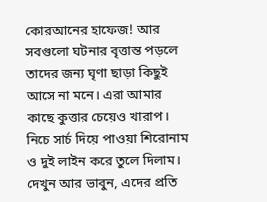কোরআনের হাফেজ! আর সবগুলো ঘটনার বৃত্তান্ত পড়লে তাদের জন্য ঘৃণা ছাড়া কিছুই আসে না মনে। এরা আমার কাছে কুত্তার চেয়েও খারাপ।
নিচে সার্চ দিয়ে পাওয়া শিরোনাম ও দুই লাইন করে তুলে দিলাম। দেখুন আর ভাবুন, এদের প্রতি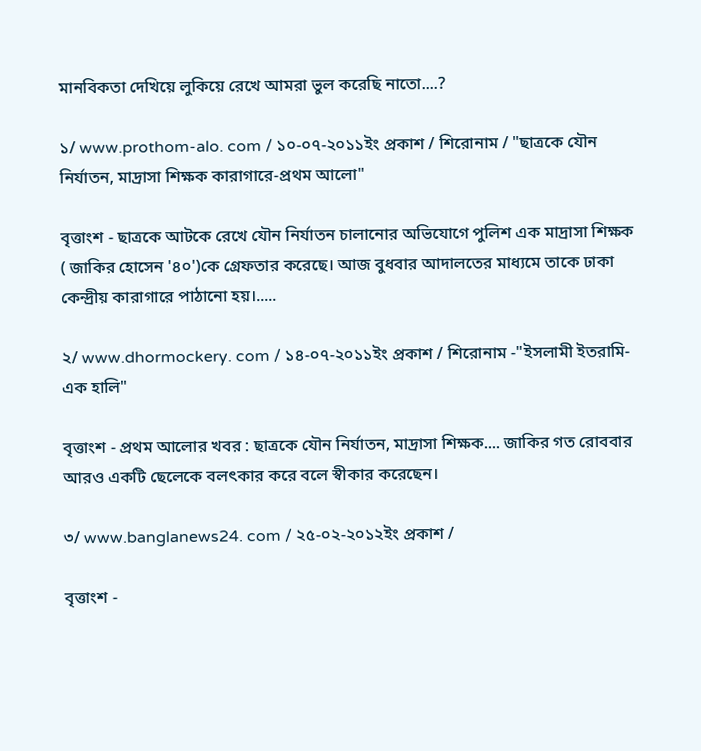মানবিকতা দেখিয়ে লুকিয়ে রেখে আমরা ভুল করেছি নাতো....?

১/ www.prothom-alo. com / ১০-০৭-২০১১ইং প্রকাশ / শিরোনাম / "ছাত্রকে যৌন নির্যাতন, মাদ্রাসা শিক্ষক কারাগারে-প্রথম আলো"

বৃত্তাংশ - ছাত্রকে আটকে রেখে যৌন নির্যাতন চালানোর অভিযোগে পুলিশ এক মাদ্রাসা শিক্ষক ( জাকির হোসেন '৪০')কে গ্রেফতার করেছে। আজ বুধবার আদালতের মাধ্যমে তাকে ঢাকা কেন্দ্রীয় কারাগারে পাঠানো হয়।.....

২/ www.dhormockery. com / ১৪-০৭-২০১১ইং প্রকাশ / শিরোনাম -"ইসলামী ইতরামি-এক হালি"

বৃত্তাংশ - প্রথম আলোর খবর : ছাত্রকে যৌন নির্যাতন, মাদ্রাসা শিক্ষক.... জাকির গত রোববার আরও একটি ছেলেকে বলৎকার করে বলে স্বীকার করেছেন।

৩/ www.banglanews24. com / ২৫-০২-২০১২ইং প্রকাশ /

বৃত্তাংশ -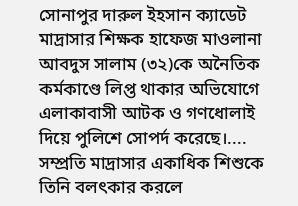সোনাপুর দারুল ইহসান ক্যাডেট মাদ্রাসার শিক্ষক হাফেজ মাওলানা আবদুস সালাম (৩২)কে অনৈতিক কর্মকাণ্ডে লিপ্ত থাকার অভিযোগে এলাকাবাসী আটক ও গণধোলাই দিয়ে পুলিশে সোপর্দ করেছে।.... সম্প্রতি মাদ্রাসার একাধিক শিশুকে তিনি বলৎকার করলে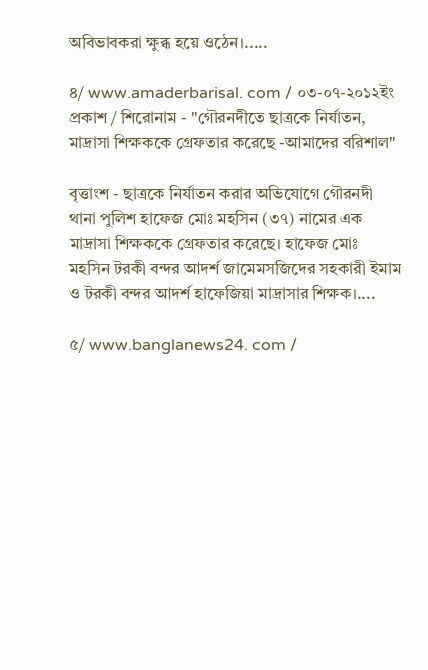অবিভাবকরা ক্ষুব্ধ হয়ে ওঠেন।.....

৪/ www.amaderbarisal. com / ০৩-০৭-২০১২ইং প্রকাশ / শিরোনাম - "গৌরনদীতে ছাত্রকে নির্যাতন, মাদ্রাসা শিক্ষককে গ্রেফতার করেছে -আমাদের বরিশাল"

বৃত্তাংশ - ছাত্রকে নির্যাতন করার অভিযোগে গৌরনদী থানা পুলিশ হাফেজ মোঃ মহসিন (৩৭) নামের এক মাদ্রাসা শিক্ষককে গ্রেফতার করেছে। হাফেজ মোঃ মহসিন টরকী বন্দর আদর্শ জামেমসজিদের সহকারী ইমাম ও টরকী বন্দর আদর্শ হাফেজিয়া মাদ্রাসার শিক্ষক।....

৫/ www.banglanews24. com /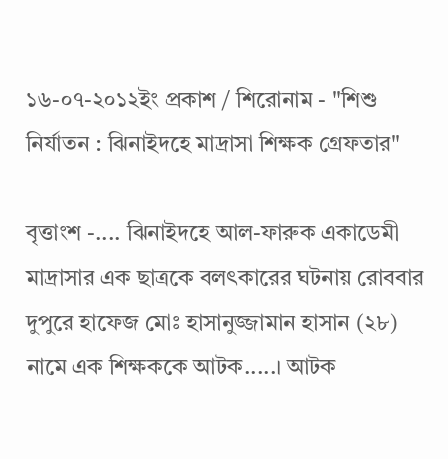১৬-০৭-২০১২ইং প্রকাশ / শিরোনাম - "শিশু নির্যাতন : ঝিনাইদহে মাদ্রাসা শিক্ষক গ্রেফতার"

বৃত্তাংশ -.... ঝিনাইদহে আল-ফারুক একাডেমী মাদ্রাসার এক ছাত্রকে বলৎকারের ঘটনায় রোববার দুপুরে হাফেজ মোঃ হাসানুজ্জামান হাসান (২৮) নামে এক শিক্ষককে আটক.....। আটক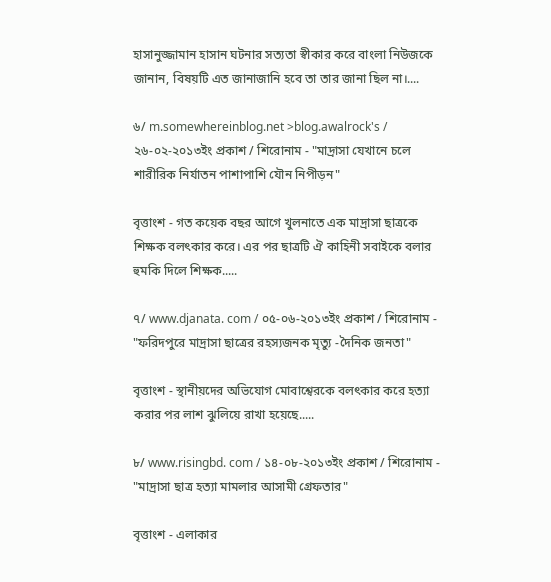হাসানুজ্জামান হাসান ঘটনার সত্যতা স্বীকার করে বাংলা নিউজকে জানান, বিষয়টি এত জানাজানি হবে তা তার জানা ছিল না।....

৬/ m.somewhereinblog.net >blog.awalrock's / ২৬-০২-২০১৩ইং প্রকাশ / শিরোনাম - "মাদ্রাসা যেখানে চলে শারীরিক নির্যাতন পাশাপাশি যৌন নিপীড়ন"

বৃত্তাংশ - গত কয়েক বছর আগে খুলনাতে এক মাদ্রাসা ছাত্রকে শিক্ষক বলৎকার করে। এর পর ছাত্রটি ঐ কাহিনী সবাইকে বলার হুমকি দিলে শিক্ষক.....

৭/ www.djanata. com / ০৫-০৬-২০১৩ইং প্রকাশ / শিরোনাম - "ফরিদপুরে মাদ্রাসা ছাত্রের রহস্যজনক মৃত্যু -দৈনিক জনতা"

বৃত্তাংশ - স্থানীয়দের অভিযোগ মোবাশ্বেরকে বলৎকার করে হত্যা করার পর লাশ ঝুলিয়ে রাখা হয়েছে.....

৮/ www.risingbd. com / ১৪-০৮-২০১৩ইং প্রকাশ / শিরোনাম - "মাদ্রাসা ছাত্র হত্যা মামলার আসামী গ্রেফতার"

বৃত্তাংশ - এলাকার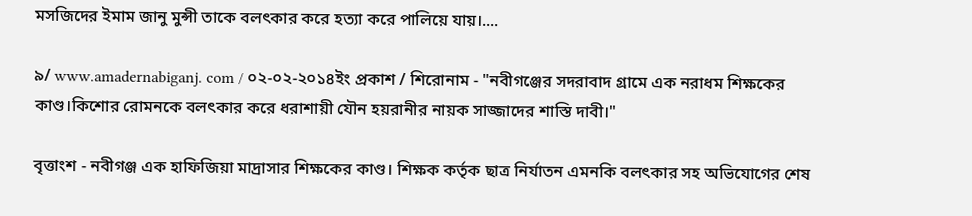মসজিদের ইমাম জানু মুন্সী তাকে বলৎকার করে হত্যা করে পালিয়ে যায়।....

৯/ www.amadernabiganj. com / ০২-০২-২০১৪ইং প্রকাশ / শিরোনাম - "নবীগঞ্জের সদরাবাদ গ্রামে এক নরাধম শিক্ষকের কাণ্ড।কিশোর রোমনকে বলৎকার করে ধরাশায়ী যৌন হয়রানীর নায়ক সাজ্জাদের শাস্তি দাবী।"

বৃত্তাংশ - নবীগঞ্জ এক হাফিজিয়া মাদ্রাসার শিক্ষকের কাণ্ড। শিক্ষক কর্তৃক ছাত্র নির্যাতন এমনকি বলৎকার সহ অভিযোগের শেষ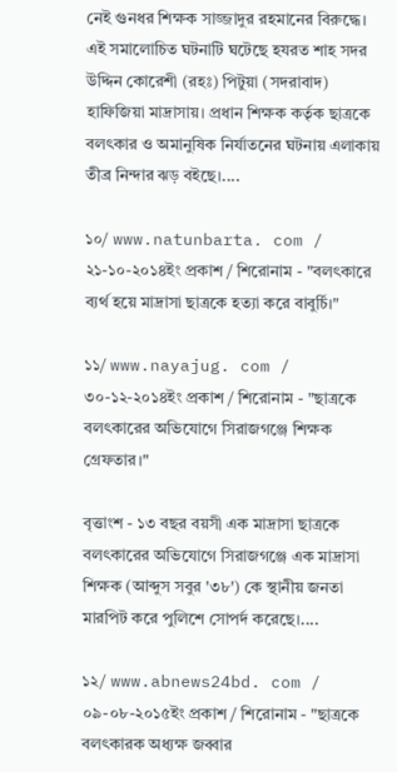নেই গুনধর শিক্ষক সাজ্জাদুর রহমানের বিরুদ্ধে। এই সমালোচিত ঘটনাটি ঘটেছে হযরত শাহ সদর উদ্দিন কোরেশী (রহঃ) পিটুয়া (সদরাবাদ) হাফিজিয়া মাদ্রাসায়। প্রধান শিক্ষক কর্তৃক ছাত্রকে বলৎকার ও অমানুষিক নির্যাতনের ঘটনায় এলাকায় তীব্র নিন্দার ঝড় বইছে।....

১০/ www.natunbarta. com / ২১-১০-২০১৪ইং প্রকাশ / শিরোনাম - "বলৎকারে ব্যর্থ হয়ে মাদ্রাসা ছাত্রকে হত্যা করে বাবুর্চি।"

১১/ www.nayajug. com / ৩০-১২-২০১৪ইং প্রকাশ / শিরোনাম - "ছাত্রকে বলৎকারের অভিযোগে সিরাজগঞ্জে শিক্ষক গ্রেফতার।"

বৃত্তাংশ - ১৩ বছর বয়সী এক মাদ্রাসা ছাত্রকে বলৎকারের অভিযোগে সিরাজগঞ্জে এক মাদ্রাসা শিক্ষক (আব্দুস সবুর '৩৮') কে স্থানীয় জনতা মারপিট করে পুলিশে সোপর্দ করেছে।....

১২/ www.abnews24bd. com / ০৯-০৮-২০১৫ইং প্রকাশ / শিরোনাম - "ছাত্রকে বলৎকারক অধ্যক্ষ জব্বার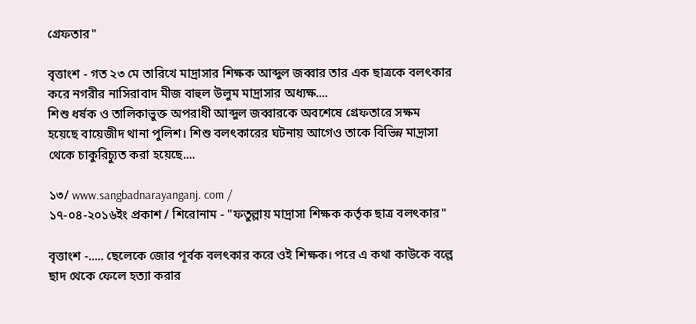গ্রেফতার"

বৃত্তাংশ - গত ২৩ মে তারিখে মাদ্রাসার শিক্ষক আব্দুল জব্বার তার এক ছাত্রকে বলৎকার করে নগরীর নাসিরাবাদ মীজ বাহুল উলুম মাদ্রাসার অধ্যক্ষ....
শিশু ধর্ষক ও তালিকাভুক্ত অপরাধী আব্দুল জব্বারকে অবশেষে গ্রেফতারে সক্ষম হয়েছে বায়েজীদ থানা পুলিশ। শিশু বলৎকারের ঘটনায় আগেও তাকে বিভিন্ন মাদ্রাসা থেকে চাকুরিচ্যুত করা হয়েছে....

১৩/ www.sangbadnarayanganj. com /
১৭-০৪-২০১৬ইং প্রকাশ / শিরোনাম - "ফতুল্লায় মাদ্রাসা শিক্ষক কর্তৃক ছাত্র বলৎকার"

বৃত্তাংশ -..... ছেলেকে জোর পূর্বক বলৎকার করে ওই শিক্ষক। পরে এ কথা কাউকে বল্লে ছাদ থেকে ফেলে হত্যা করার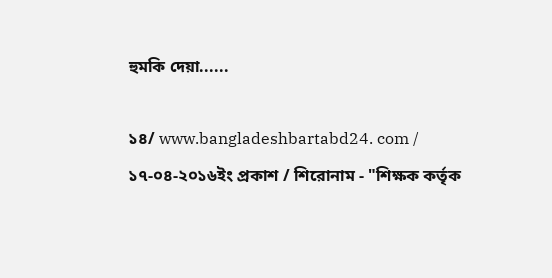হুমকি দেয়া......

১৪/ www.bangladeshbartabd24. com / ১৭-০৪-২০১৬ইং প্রকাশ / শিরোনাম - "শিক্ষক কর্তৃক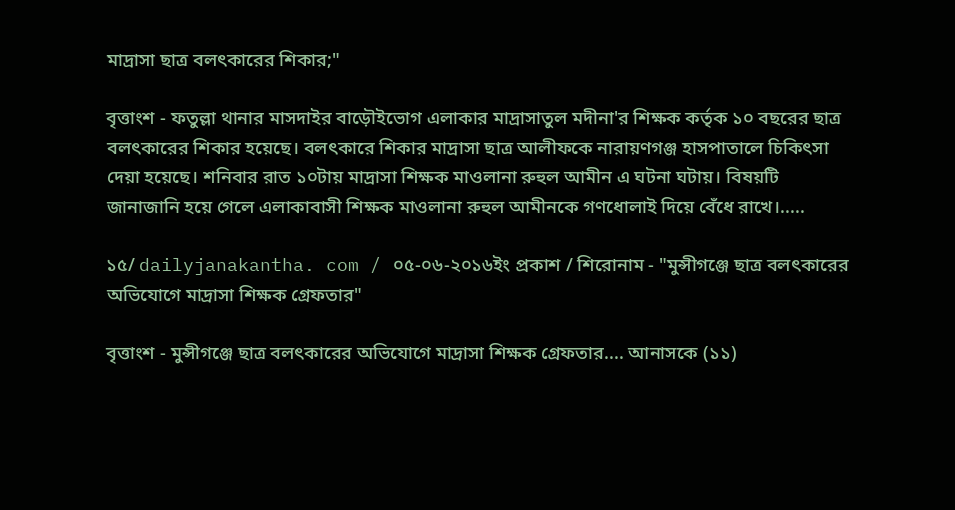মাদ্রাসা ছাত্র বলৎকারের শিকার;"

বৃত্তাংশ - ফতুল্লা থানার মাসদাইর বাড়ৌইভোগ এলাকার মাদ্রাসাতুল মদীনা'র শিক্ষক কর্তৃক ১০ বছরের ছাত্র বলৎকারের শিকার হয়েছে। বলৎকারে শিকার মাদ্রাসা ছাত্র আলীফকে নারায়ণগঞ্জ হাসপাতালে চিকিৎসা দেয়া হয়েছে। শনিবার রাত ১০টায় মাদ্রাসা শিক্ষক মাওলানা রুহুল আমীন এ ঘটনা ঘটায়। বিষয়টি জানাজানি হয়ে গেলে এলাকাবাসী শিক্ষক মাওলানা রুহুল আমীনকে গণধোলাই দিয়ে বেঁধে রাখে।.....

১৫/ dailyjanakantha. com / ০৫-০৬-২০১৬ইং প্রকাশ / শিরোনাম - "মুন্সীগঞ্জে ছাত্র বলৎকারের অভিযোগে মাদ্রাসা শিক্ষক গ্রেফতার"

বৃত্তাংশ - মুন্সীগঞ্জে ছাত্র বলৎকারের অভিযোগে মাদ্রাসা শিক্ষক গ্রেফতার.... আনাসকে (১১)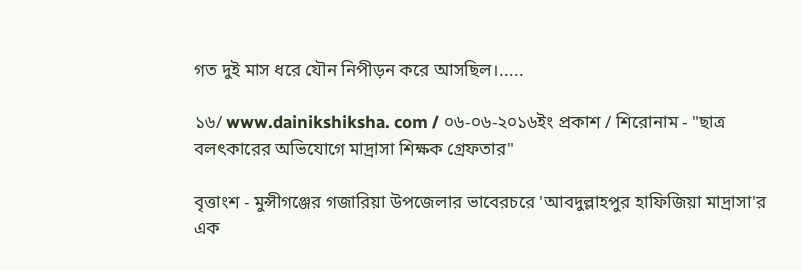গত দুই মাস ধরে যৌন নিপীড়ন করে আসছিল।.....

১৬/ www.dainikshiksha. com / ০৬-০৬-২০১৬ইং প্রকাশ / শিরোনাম - "ছাত্র বলৎকারের অভিযোগে মাদ্রাসা শিক্ষক গ্রেফতার"

বৃত্তাংশ - মুন্সীগঞ্জের গজারিয়া উপজেলার ভাবেরচরে 'আবদুল্লাহপুর হাফিজিয়া মাদ্রাসা'র এক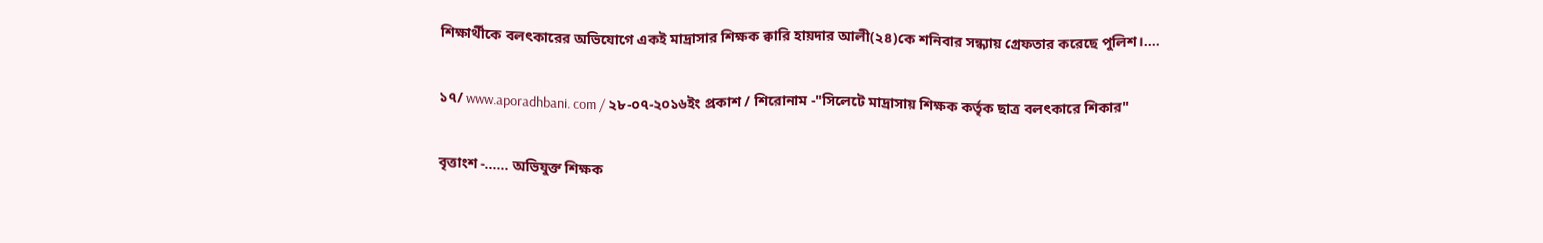শিক্ষার্থীকে বলৎকারের অভিযোগে একই মাদ্রাসার শিক্ষক ক্বারি হায়দার আলী(২৪)কে শনিবার সন্ধ্যায় গ্রেফতার করেছে পুলিশ।....

১৭/ www.aporadhbani. com / ২৮-০৭-২০১৬ইং প্রকাশ / শিরোনাম -"সিলেটে মাদ্রাসায় শিক্ষক কর্তৃক ছাত্র বলৎকারে শিকার"

বৃত্তাংশ -...... অভিযুক্ত শিক্ষক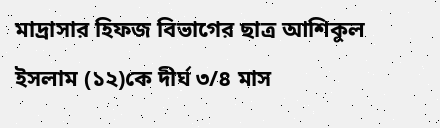মাদ্রাসার হিফজ বিভাগের ছাত্র আশিকুল ইসলাম (১২)কে দীর্ঘ ৩/৪ মাস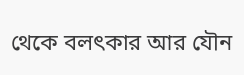থেকে বলৎকার আর যৌন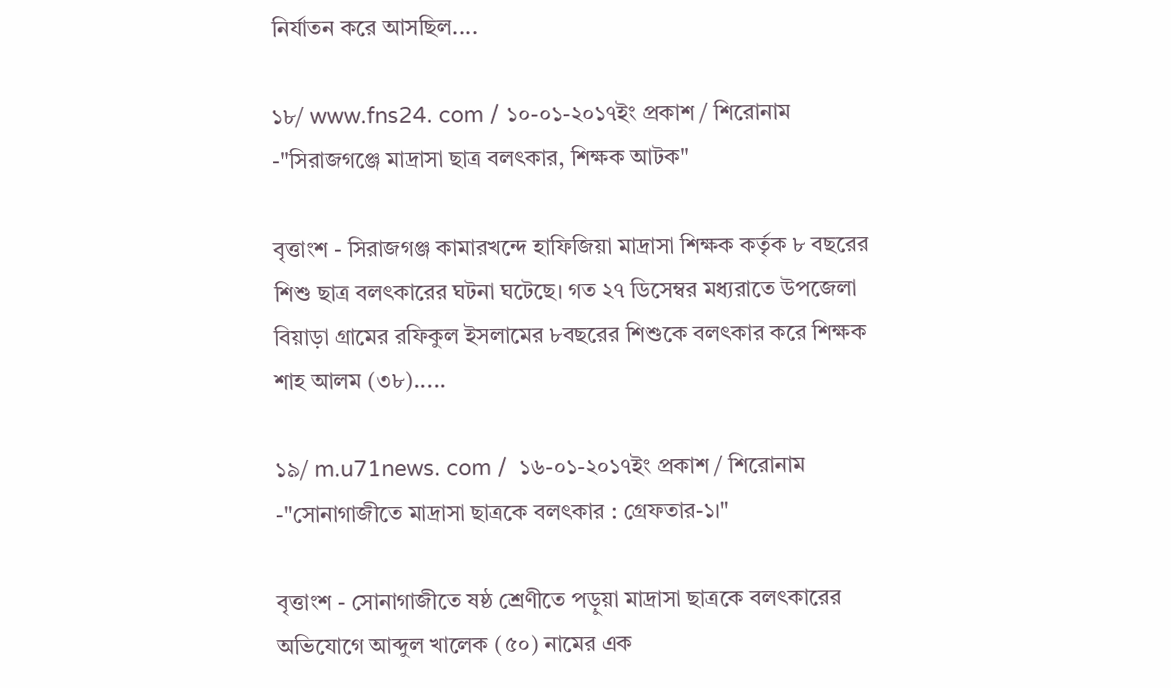নির্যাতন করে আসছিল....

১৮/ www.fns24. com / ১০-০১-২০১৭ইং প্রকাশ / শিরোনাম -"সিরাজগঞ্জে মাদ্রাসা ছাত্র বলৎকার, শিক্ষক আটক"

বৃত্তাংশ - সিরাজগঞ্জ কামারখন্দে হাফিজিয়া মাদ্রাসা শিক্ষক কর্তৃক ৮ বছরের শিশু ছাত্র বলৎকারের ঘটনা ঘটেছে। গত ২৭ ডিসেম্বর মধ্যরাতে উপজেলা বিয়াড়া গ্রামের রফিকুল ইসলামের ৮বছরের শিশুকে বলৎকার করে শিক্ষক শাহ আলম (৩৮).....

১৯/ m.u71news. com /  ১৬-০১-২০১৭ইং প্রকাশ / শিরোনাম -"সোনাগাজীতে মাদ্রাসা ছাত্রকে বলৎকার : গ্রেফতার-১।"

বৃত্তাংশ - সোনাগাজীতে ষষ্ঠ শ্রেণীতে পড়ুয়া মাদ্রাসা ছাত্রকে বলৎকারের অভিযোগে আব্দুল খালেক (৫০) নামের এক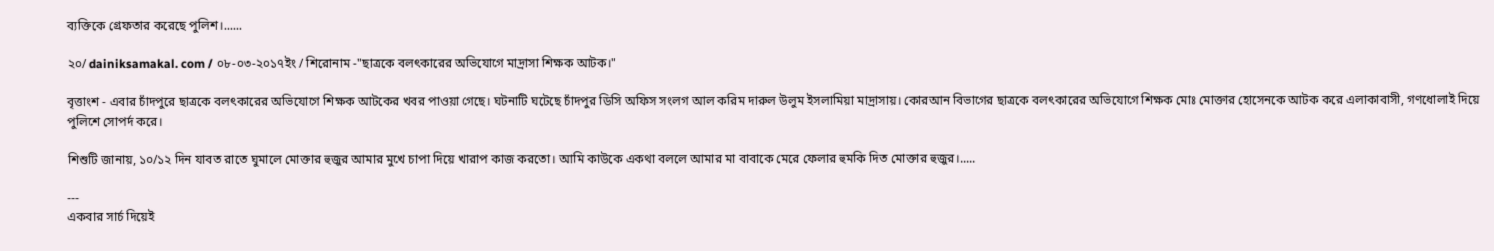ব্যক্তিকে গ্রেফতার করেছে পুলিশ।......

২০/ dainiksamakal. com / ০৮-০৩-২০১৭ইং / শিরোনাম -"ছাত্রকে বলৎকারের অভিযোগে মাদ্রাসা শিক্ষক আটক।"

বৃত্তাংশ - এবার চাঁদপুরে ছাত্রকে বলৎকারের অভিযোগে শিক্ষক আটকের খবর পাওয়া গেছে। ঘটনাটি ঘটেছে চাঁদপুর ডিসি অফিস সংলগ আল করিম দারুল উলুম ইসলামিয়া মাদ্রাসায়। কোরআন বিভাগের ছাত্রকে বলৎকারের অভিযোগে শিক্ষক মোঃ মোক্তার হোসেনকে আটক করে এলাকাবাসী, গণধোলাই দিয়ে পুলিশে সোপর্দ করে।

শিশুটি জানায়, ১০/১২ দিন যাবত রাতে ঘুমালে মোক্তার হুজুর আমার মুখে চাপা দিয়ে খারাপ কাজ করতো। আমি কাউকে একথা বললে আমার মা বাবাকে মেরে ফেলার হুমকি দিত মোক্তার হুজুর।.....

---
একবার সার্চ দিয়েই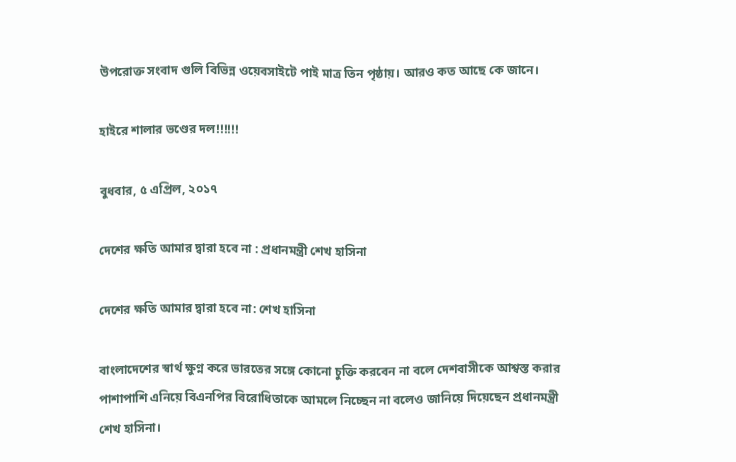উপরোক্ত সংবাদ গুলি বিভিন্ন ওয়েবসাইটে পাই মাত্র তিন পৃষ্ঠায়। আরও কত আছে কে জানে।

হাইরে শালার ভণ্ডের দল!!!!!!

বুধবার, ৫ এপ্রিল, ২০১৭

দেশের ক্ষতি আমার দ্বারা হবে না : প্রধানমন্ত্রী শেখ হাসিনা

দেশের ক্ষতি আমার দ্বারা হবে না: শেখ হাসিনা

বাংলাদেশের স্বার্থ ক্ষুণ্ন করে ভারতের সঙ্গে কোনো চুক্তি করবেন না বলে দেশবাসীকে আশ্বস্ত করার পাশাপাশি এনিয়ে বিএনপির বিরোধিতাকে আমলে নিচ্ছেন না বলেও জানিয়ে দিয়েছেন প্রধানমন্ত্রী শেখ হাসিনা।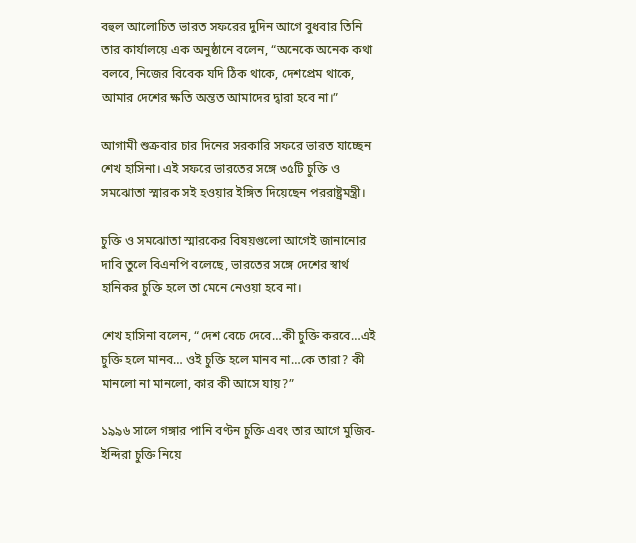বহুল আলোচিত ভারত সফরের দুদিন আগে বুধবার তিনি তার কার্যালয়ে এক অনুষ্ঠানে বলেন, “অনেকে অনেক কথা বলবে, নিজের বিবেক যদি ঠিক থাকে, দেশপ্রেম থাকে, আমার দেশের ক্ষতি অন্তত আমাদের দ্বারা হবে না।”

আগামী শুক্রবার চার দিনের সরকারি সফরে ভারত যাচ্ছেন শেখ হাসিনা। এই সফরে ভারতের সঙ্গে ৩৫টি চুক্তি ও সমঝোতা স্মারক সই হওয়ার ইঙ্গিত দিয়েছেন পররাষ্ট্রমন্ত্রী।

চুক্তি ও সমঝোতা স্মারকের বিষয়গুলো আগেই জানানোর দাবি তুলে বিএনপি বলেছে, ভারতের সঙ্গে দেশের স্বার্থ হানিকর চুক্তি হলে তা মেনে নেওয়া হবে না।

শেখ হাসিনা বলেন, “দেশ বেচে দেবে…কী চুক্তি করবে…এই চুক্তি হলে মানব… ওই চুক্তি হলে মানব না…কে তারা? কী মানলো না মানলো, কার কী আসে যায়?”

১৯৯৬ সালে গঙ্গার পানি বণ্টন চুক্তি এবং তার আগে মুজিব-ইন্দিরা চুক্তি নিয়ে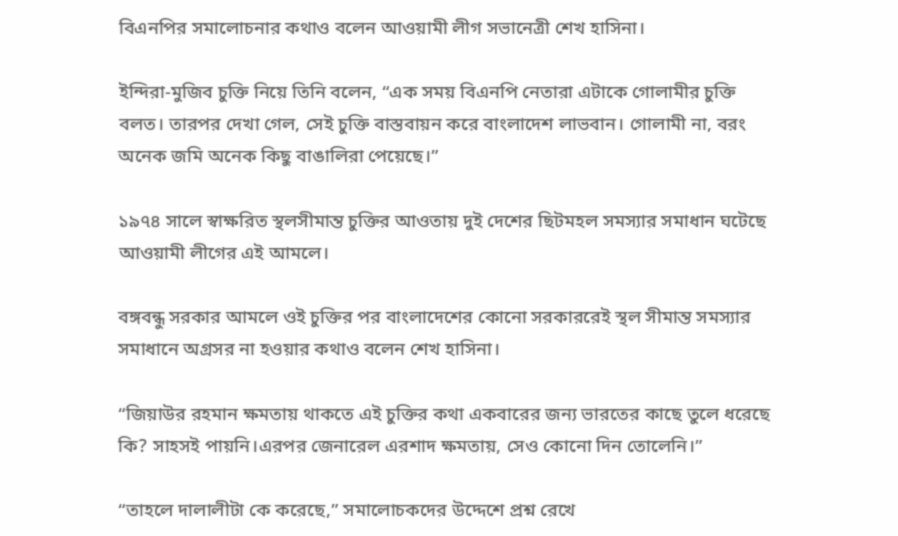বিএনপির সমালোচনার কথাও বলেন আওয়ামী লীগ সভানেত্রী শেখ হাসিনা।

ইন্দিরা-মুজিব চুক্তি নিয়ে তিনি বলেন, “এক সময় বিএনপি নেতারা এটাকে গোলামীর চুক্তি বলত। তারপর দেখা গেল, সেই চুক্তি বাস্তবায়ন করে বাংলাদেশ লাভবান। গোলামী না, বরং অনেক জমি অনেক কিছু বাঙালিরা পেয়েছে।”

১৯৭৪ সালে স্বাক্ষরিত স্থলসীমান্ত চুক্তির আওতায় দুই দেশের ছিটমহল সমস্যার সমাধান ঘটেছে আওয়ামী লীগের এই আমলে।

বঙ্গবন্ধু সরকার আমলে ওই চুক্তির পর বাংলাদেশের কোনো সরকাররেই স্থল সীমান্ত সমস্যার সমাধানে অগ্রসর না হওয়ার কথাও বলেন শেখ হাসিনা।

“জিয়াউর রহমান ক্ষমতায় থাকতে এই চুক্তির কথা একবারের জন্য ভারতের কাছে তুলে ধরেছে কি? সাহসই পায়নি।এরপর জেনারেল এরশাদ ক্ষমতায়, সেও কোনো দিন তোলেনি।”

“তাহলে দালালীটা কে করেছে,” সমালোচকদের উদ্দেশে প্রশ্ন রেখে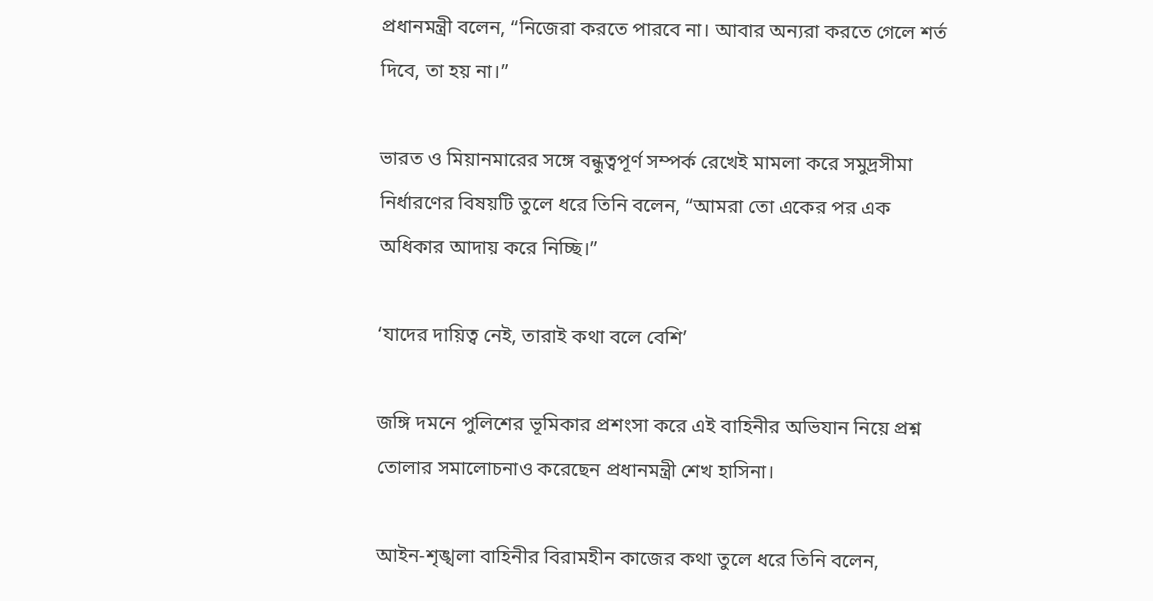প্রধানমন্ত্রী বলেন, “নিজেরা করতে পারবে না। আবার অন্যরা করতে গেলে শর্ত দিবে, তা হয় না।”

ভারত ও মিয়ানমারের সঙ্গে বন্ধুত্বপূর্ণ সম্পর্ক রেখেই মামলা করে সমুদ্রসীমা নির্ধারণের বিষয়টি তুলে ধরে তিনি বলেন, “আমরা তো একের পর এক অধিকার আদায় করে নিচ্ছি।”

‘যাদের দায়িত্ব নেই, তারাই কথা বলে বেশি’

জঙ্গি দমনে পুলিশের ভূমিকার প্রশংসা করে এই বাহিনীর অভিযান নিয়ে প্রশ্ন তোলার সমালোচনাও করেছেন প্রধানমন্ত্রী শেখ হাসিনা।

আইন-শৃঙ্খলা বাহিনীর বিরামহীন কাজের কথা তুলে ধরে তিনি বলেন,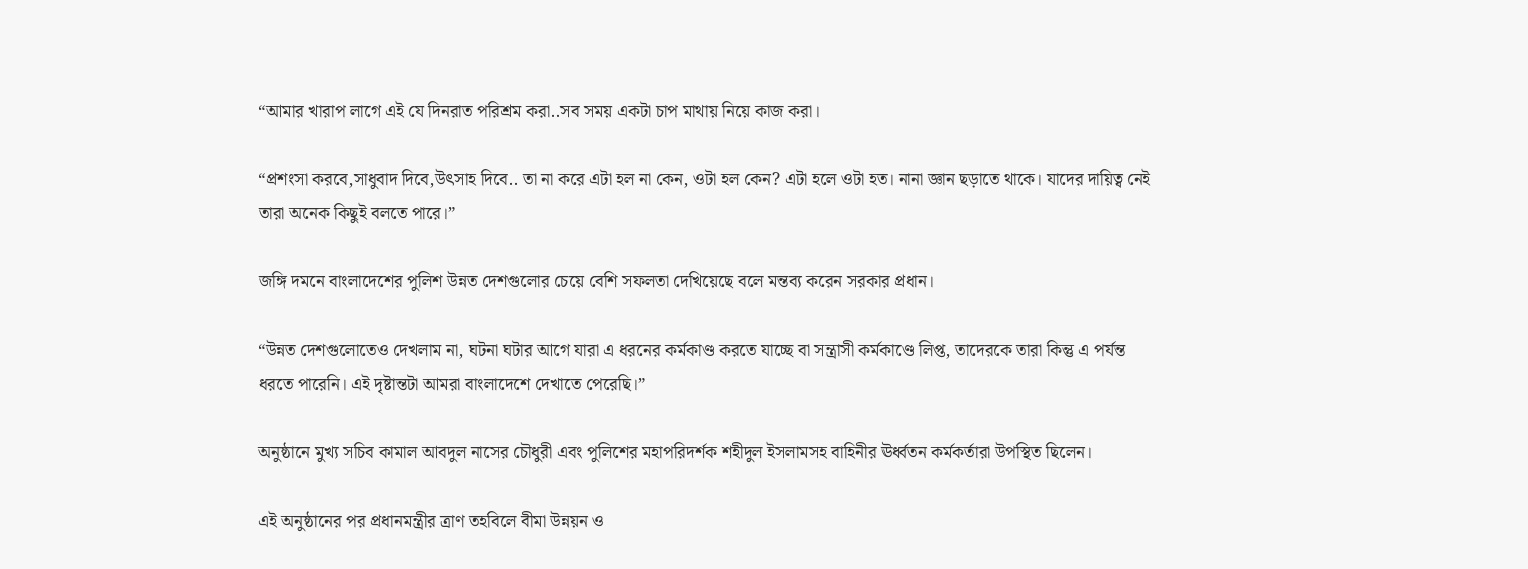“আমার খারাপ লাগে এই যে দিনরাত পরিশ্রম করা..সব সময় একটা চাপ মাথায় নিয়ে কাজ করা।

“প্রশংসা করবে,সাধুবাদ দিবে,উৎসাহ দিবে.. তা না করে এটা হল না কেন, ওটা হল কেন? এটা হলে ওটা হত। নানা জ্ঞান ছড়াতে থাকে। যাদের দায়িত্ব নেই তারা অনেক কিছুই বলতে পারে।”

জঙ্গি দমনে বাংলাদেশের পুলিশ উন্নত দেশগুলোর চেয়ে বেশি সফলতা দেখিয়েছে বলে মন্তব্য করেন সরকার প্রধান।

“উন্নত দেশগুলোতেও দেখলাম না, ঘটনা ঘটার আগে যারা এ ধরনের কর্মকাণ্ড করতে যাচ্ছে বা সন্ত্রাসী কর্মকাণ্ডে লিপ্ত, তাদেরকে তারা কিন্তু এ পর্যন্ত ধরতে পারেনি। এই দৃষ্টান্তটা আমরা বাংলাদেশে দেখাতে পেরেছি।”

অনুষ্ঠানে মুখ্য সচিব কামাল আবদুল নাসের চৌধুরী এবং পুলিশের মহাপরিদর্শক শহীদুল ইসলামসহ বাহিনীর ঊর্ধ্বতন কর্মকর্তারা উপস্থিত ছিলেন।

এই অনুষ্ঠানের পর প্রধানমন্ত্রীর ত্রাণ তহবিলে বীমা উন্নয়ন ও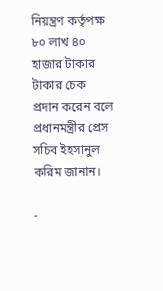নিয়ন্ত্রণ কর্তৃপক্ষ ৮০ লাখ ৪০ হাজার টাকার টাকার চেক প্রদান করেন বলে প্রধানমন্ত্রীর প্রেস সচিব ইহসানুল করিম জানান।

-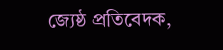জ্যেষ্ঠ প্রতিবেদক,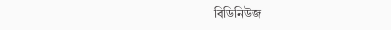বিডিনিউজ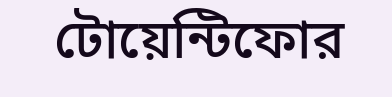টোয়েন্টিফোর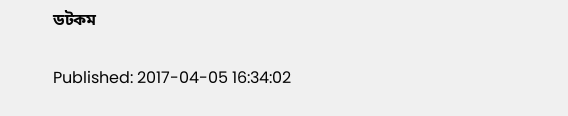ডটকম

Published: 2017-04-05 16:34:02